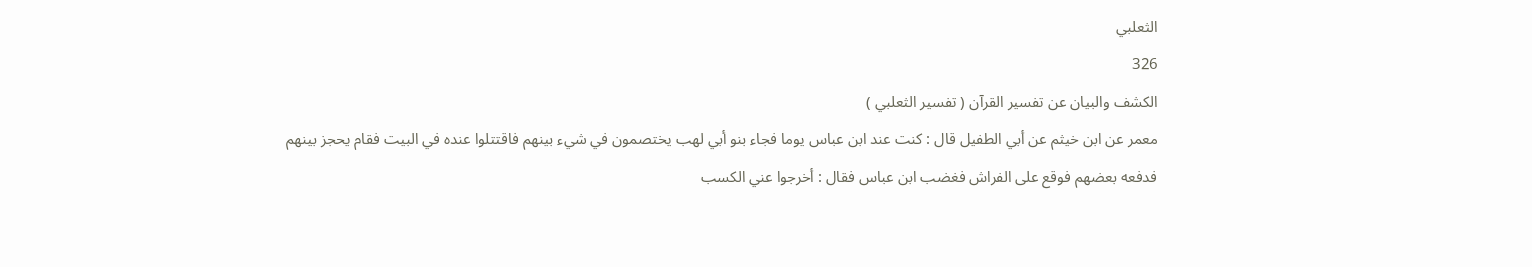الثعلبي
326
الكشف والبيان عن تفسير القرآن ( تفسير الثعلبي )
معمر عن ابن خيثم عن أبي الطفيل قال : كنت عند ابن عباس يوما فجاء بنو أبي لهب يختصمون في شيء بينهم فاقتتلوا عنده في البيت فقام يحجز بينهم فدفعه بعضهم فوقع على الفراش فغضب ابن عباس فقال : أخرجوا عني الكسب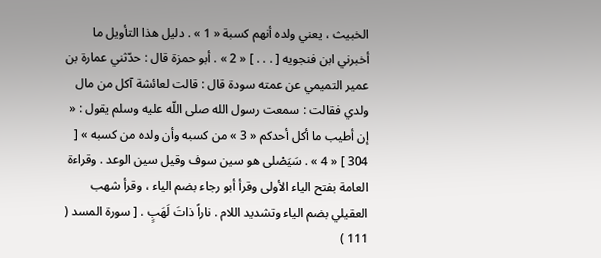الخبيث ، يعني ولده أنهم كسبة « 1 » . دليل هذا التأويل ما أخبرني ابن فنجويه [ . . . ] « 2 » . أبو حمزة قال : حدّثني عمارة بن عمير التميمي عن عمته سودة قال : قالت لعائشة آكل من مال ولدي فقالت : سمعت رسول الله صلى اللّه عليه وسلم يقول : « إن أطيب ما أكل أحدكم « 3 » من كسبه وأن ولده من كسبه » [ 304 ] « 4 » . سَيَصْلى هو سين سوف وقيل سين الوعد . وقراءة العامة بفتح الياء الأولى وقرأ أبو رجاء بضم الياء ، وقرأ شهب العقيلي بضم الياء وتشديد اللام . ناراً ذاتَ لَهَبٍ . [ سورة المسد ( 111 )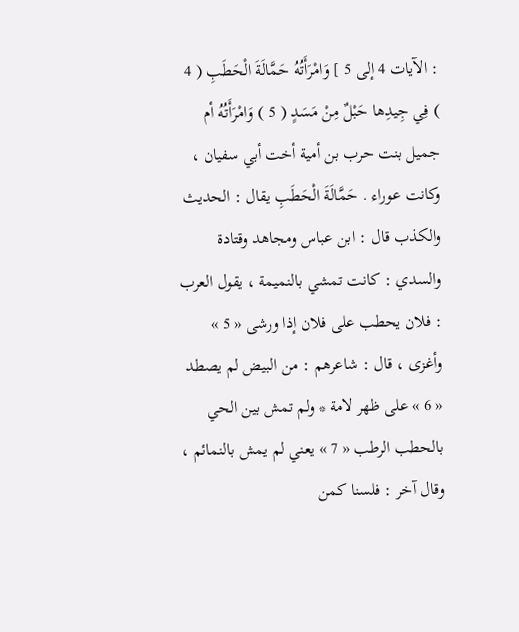: الآيات 4 إلى 5 ] وَامْرَأَتُهُ حَمَّالَةَ الْحَطَبِ ( 4 ) فِي جِيدِها حَبْلٌ مِنْ مَسَدٍ ( 5 ) وَامْرَأَتُهُ أم جميل بنت حرب بن أمية أخت أبي سفيان ، وكانت عوراء . حَمَّالَةَ الْحَطَبِ يقال : الحديث والكذب قال : ابن عباس ومجاهد وقتادة والسدي : كانت تمشي بالنميمة ، يقول العرب : فلان يحطب على فلان إذا ورشى « 5 » وأغزى ، قال : شاعرهم : من البيض لم يصطد « 6 » على ظهر لامة * ولم تمش بين الحي بالحطب الرطب « 7 » يعني لم يمش بالنمائم ، وقال آخر : فلسنا كمن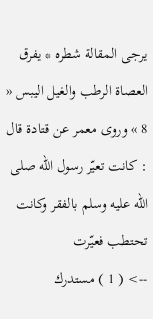يرجى المقالة شطره * يفرق العصاة الرطب والغيل اليبس « 8 » وروى معمر عن قتادة قال : كانت تعيّر رسول الله صلى اللّه عليه وسلم بالفقر وكانت تحتطب فعيّرت
--> ( 1 ) مستدرك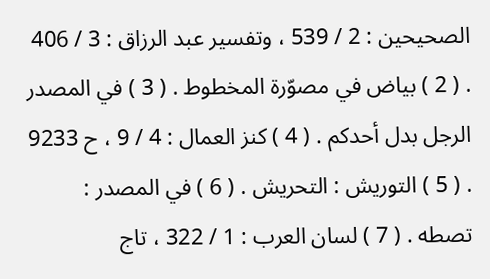الصحيحين : 2 / 539 ، وتفسير عبد الرزاق : 3 / 406 . ( 2 ) بياض في مصوّرة المخطوط . ( 3 ) في المصدر الرجل بدل أحدكم . ( 4 ) كنز العمال : 4 / 9 ، ح 9233 . ( 5 ) التوريش : التحريش . ( 6 ) في المصدر : تصطه . ( 7 ) لسان العرب : 1 / 322 ، تاج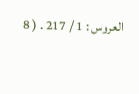العروس : 1 / 217 . ( 8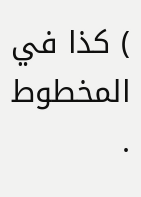) كذا في المخطوط .